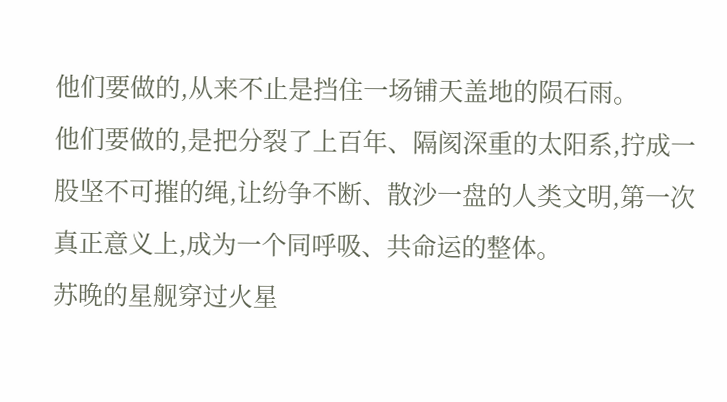他们要做的,从来不止是挡住一场铺天盖地的陨石雨。
他们要做的,是把分裂了上百年、隔阂深重的太阳系,拧成一股坚不可摧的绳,让纷争不断、散沙一盘的人类文明,第一次真正意义上,成为一个同呼吸、共命运的整体。
苏晚的星舰穿过火星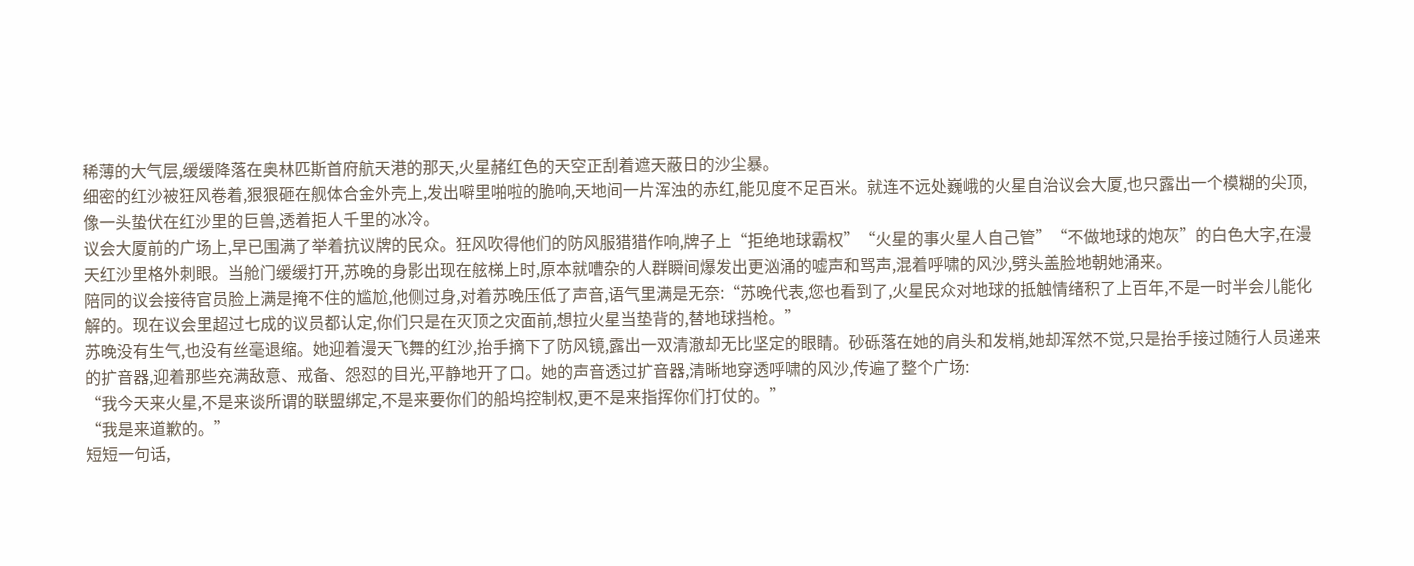稀薄的大气层,缓缓降落在奥林匹斯首府航天港的那天,火星赭红色的天空正刮着遮天蔽日的沙尘暴。
细密的红沙被狂风卷着,狠狠砸在舰体合金外壳上,发出噼里啪啦的脆响,天地间一片浑浊的赤红,能见度不足百米。就连不远处巍峨的火星自治议会大厦,也只露出一个模糊的尖顶,像一头蛰伏在红沙里的巨兽,透着拒人千里的冰冷。
议会大厦前的广场上,早已围满了举着抗议牌的民众。狂风吹得他们的防风服猎猎作响,牌子上“拒绝地球霸权”“火星的事火星人自己管”“不做地球的炮灰”的白色大字,在漫天红沙里格外刺眼。当舱门缓缓打开,苏晚的身影出现在舷梯上时,原本就嘈杂的人群瞬间爆发出更汹涌的嘘声和骂声,混着呼啸的风沙,劈头盖脸地朝她涌来。
陪同的议会接待官员脸上满是掩不住的尴尬,他侧过身,对着苏晚压低了声音,语气里满是无奈:“苏晚代表,您也看到了,火星民众对地球的抵触情绪积了上百年,不是一时半会儿能化解的。现在议会里超过七成的议员都认定,你们只是在灭顶之灾面前,想拉火星当垫背的,替地球挡枪。”
苏晚没有生气,也没有丝毫退缩。她迎着漫天飞舞的红沙,抬手摘下了防风镜,露出一双清澈却无比坚定的眼睛。砂砾落在她的肩头和发梢,她却浑然不觉,只是抬手接过随行人员递来的扩音器,迎着那些充满敌意、戒备、怨怼的目光,平静地开了口。她的声音透过扩音器,清晰地穿透呼啸的风沙,传遍了整个广场:
“我今天来火星,不是来谈所谓的联盟绑定,不是来要你们的船坞控制权,更不是来指挥你们打仗的。”
“我是来道歉的。”
短短一句话,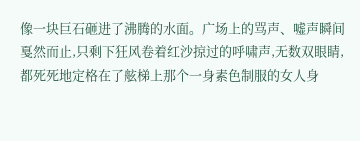像一块巨石砸进了沸腾的水面。广场上的骂声、嘘声瞬间戛然而止,只剩下狂风卷着红沙掠过的呼啸声,无数双眼睛,都死死地定格在了舷梯上那个一身素色制服的女人身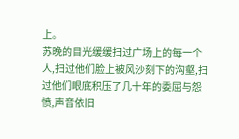上。
苏晚的目光缓缓扫过广场上的每一个人,扫过他们脸上被风沙刻下的沟壑,扫过他们眼底积压了几十年的委屈与怨愤,声音依旧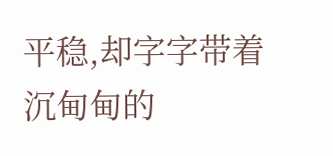平稳,却字字带着沉甸甸的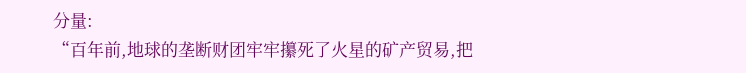分量:
“百年前,地球的垄断财团牢牢攥死了火星的矿产贸易,把